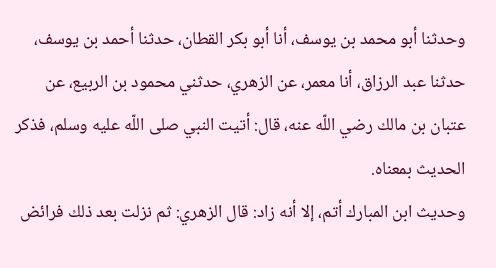وحدثنا أبو محمد بن يوسف، أنا أبو بكر القطان، حدثنا أحمد بن يوسف، حدثنا عبد الرزاق، أنا معمر، عن الزهري، حدثني محمود بن الربيع، عن عتبان بن مالك رضي اللّه عنه، قال: أتيت النبي صلى اللّه عليه وسلم، فذكر الحديث بمعناه.
وحديث ابن المبارك أتم، إلا أنه زاد: قال الزهري: ثم نزلت بعد ذلك فرائض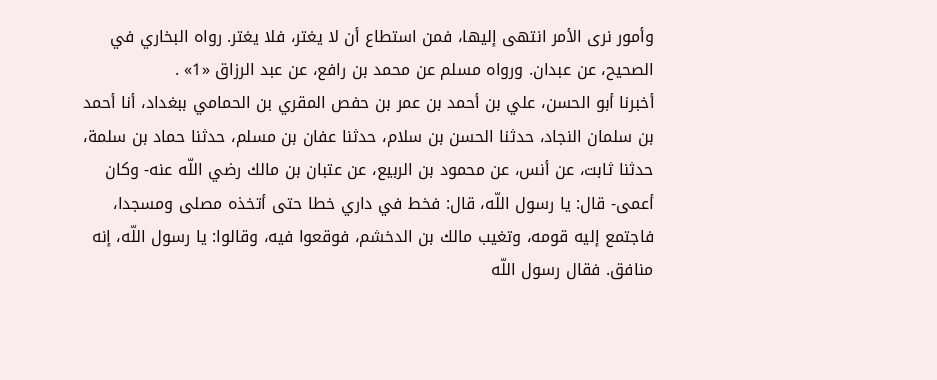وأمور نرى الأمر انتهى إليها، فمن استطاع أن لا يغتر، فلا يغتر. رواه البخاري في الصحيح، عن عبدان. ورواه مسلم عن محمد بن رافع، عن عبد الرزاق «1» .
أخبرنا أبو الحسن، علي بن أحمد بن عمر بن حفص المقري بن الحمامي ببغداد، أنا أحمد بن سلمان النجاد، حدثنا الحسن بن سلام، حدثنا عفان بن مسلم، حدثنا حماد بن سلمة، حدثنا ثابت، عن أنس، عن محمود بن الربيع، عن عتبان بن مالك رضي اللّه عنه- وكان أعمى- قال: يا رسول اللّه، قال: فخط في داري خطا حتى أتخذه مصلى ومسجدا، فاجتمع إليه قومه، وتغيب مالك بن الدخشم، فوقعوا فيه، وقالوا: يا رسول اللّه، إنه منافق. فقال رسول اللّه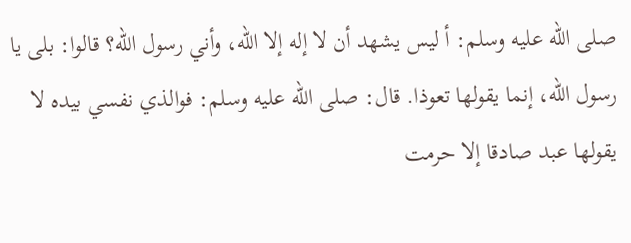صلى اللّه عليه وسلم: أ ليس يشهد أن لا إله إلا اللّه، وأني رسول اللّه؟ قالوا: بلى يا رسول اللّه، إنما يقولها تعوذا. قال: صلى اللّه عليه وسلم: فوالذي نفسي بيده لا يقولها عبد صادقا إلا حرمت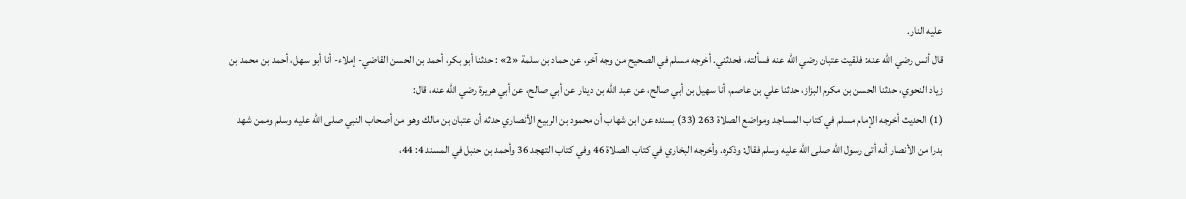عليه النار.
قال أنس رضي اللّه عنه: فلقيت عتبان رضي اللّه عنه فسألته، فحدثني. أخرجه مسلم في الصحيح من وجه آخر، عن حماد بن سلمة «2» : حدثنا أبو بكر، أحمد بن الحسن القاضي- إملاء- أنا أبو سهل، أحمد بن محمد بن زياد النحوي، حدثنا الحسن بن مكرم البزاز، حدثنا علي بن عاصم، أنا سهيل بن أبي صالح، عن عبد اللّه بن دينار عن أبي صالح، عن أبي هريرة رضي اللّه عنه، قال:
(1) الحديث أخرجه الإمام مسلم في كتاب المساجد ومواضع الصلاة 263 (33) بسنده عن ابن شهاب أن محمود بن الربيع الأنصاري حدثه أن عتبان بن مالك وهو من أصحاب النبي صلى اللّه عليه وسلم وممن شهد بدرا من الأنصار أنه أتى رسول اللّه صلى اللّه عليه وسلم فقال: وذكره. وأخرجه البخاري في كتاب الصلاة 46 وفي كتاب التهجد 36 وأحمد بن حنبل في المسند 4: 44،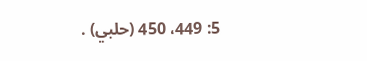5: 449، 450 (حلبي) .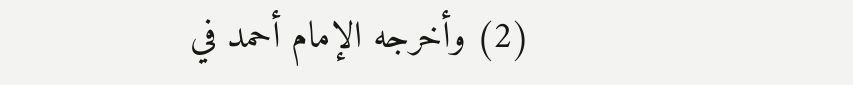(2) وأخرجه الإمام أحمد في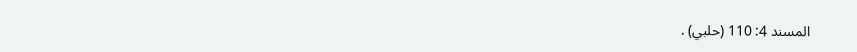المسند 4: 110 (حلبي) .